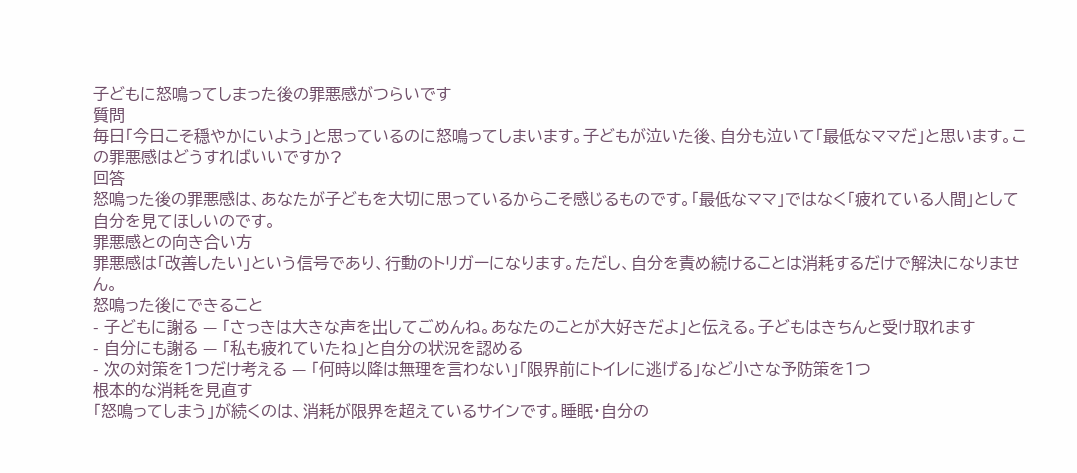子どもに怒鳴ってしまった後の罪悪感がつらいです
質問
毎日「今日こそ穏やかにいよう」と思っているのに怒鳴ってしまいます。子どもが泣いた後、自分も泣いて「最低なママだ」と思います。この罪悪感はどうすればいいですか?
回答
怒鳴った後の罪悪感は、あなたが子どもを大切に思っているからこそ感じるものです。「最低なママ」ではなく「疲れている人間」として自分を見てほしいのです。
罪悪感との向き合い方
罪悪感は「改善したい」という信号であり、行動のトリガーになります。ただし、自分を責め続けることは消耗するだけで解決になりません。
怒鳴った後にできること
- 子どもに謝る — 「さっきは大きな声を出してごめんね。あなたのことが大好きだよ」と伝える。子どもはきちんと受け取れます
- 自分にも謝る — 「私も疲れていたね」と自分の状況を認める
- 次の対策を1つだけ考える — 「何時以降は無理を言わない」「限界前にトイレに逃げる」など小さな予防策を1つ
根本的な消耗を見直す
「怒鳴ってしまう」が続くのは、消耗が限界を超えているサインです。睡眠・自分の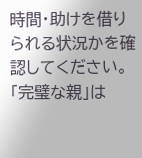時間・助けを借りられる状況かを確認してください。
「完璧な親」は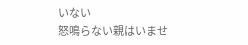いない
怒鳴らない親はいませ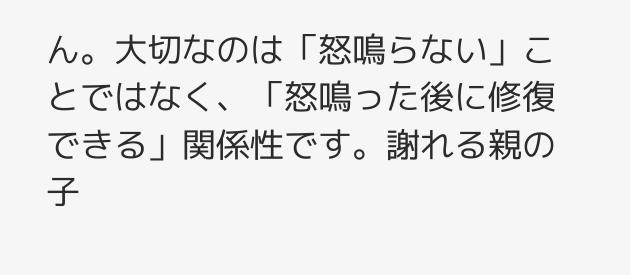ん。大切なのは「怒鳴らない」ことではなく、「怒鳴った後に修復できる」関係性です。謝れる親の子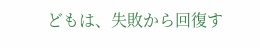どもは、失敗から回復す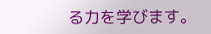る力を学びます。